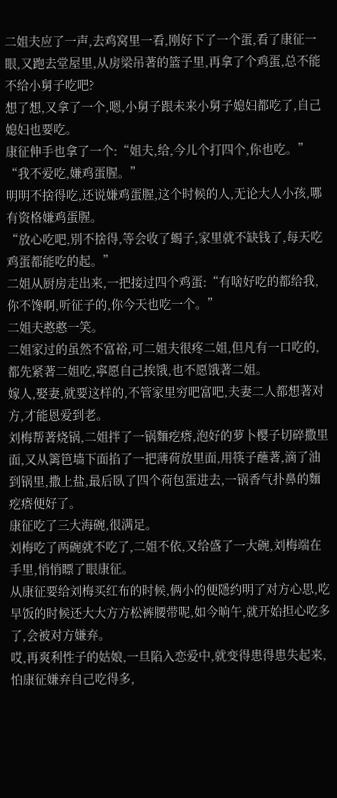二姐夫应了一声,去鸡窝里一看,刚好下了一个蛋,看了康征一眼,又跑去堂屋里,从房梁吊著的篮子里,再拿了个鸡蛋,总不能不给小舅子吃吧?
想了想,又拿了一个,嗯,小舅子跟未来小舅子媳妇都吃了,自己媳妇也要吃。
康征伸手也拿了一个:“姐夫,给,今儿个打四个,你也吃。”
“我不爱吃,嫌鸡蛋腥。”
明明不捨得吃,还说嫌鸡蛋腥,这个时候的人,无论大人小孩,哪有资格嫌鸡蛋腥。
“放心吃吧,別不捨得,等会收了蝎子,家里就不缺钱了,每天吃鸡蛋都能吃的起。”
二姐从厨房走出来,一把接过四个鸡蛋:“有啥好吃的都给我,你不馋啊,听征子的,你今天也吃一个。”
二姐夫憨憨一笑。
二姐家过的虽然不富裕,可二姐夫很疼二姐,但凡有一口吃的,都先紧著二姐吃,寧愿自己挨饿,也不愿饿著二姐。
嫁人,娶妻,就要这样的,不管家里穷吧富吧,夫妻二人都想著对方,才能恩爱到老。
刘梅帮著烧锅,二姐拌了一锅麵疙瘩,泡好的萝卜樱子切碎撒里面,又从篱笆墙下面掐了一把薄荷放里面,用筷子蘸著,滴了油到锅里,撒上盐,最后臥了四个荷包蛋进去,一锅香气扑鼻的麵疙瘩便好了。
康征吃了三大海碗,很满足。
刘梅吃了两碗就不吃了,二姐不依,又给盛了一大碗,刘梅端在手里,悄悄瞟了眼康征。
从康征要给刘梅买红布的时候,俩小的便隱约明了对方心思,吃早饭的时候还大大方方松裤腰带呢,如今晌午,就开始担心吃多了,会被对方嫌弃。
哎,再爽利性子的姑娘,一旦陷入恋爱中,就变得患得患失起来,怕康征嫌弃自己吃得多,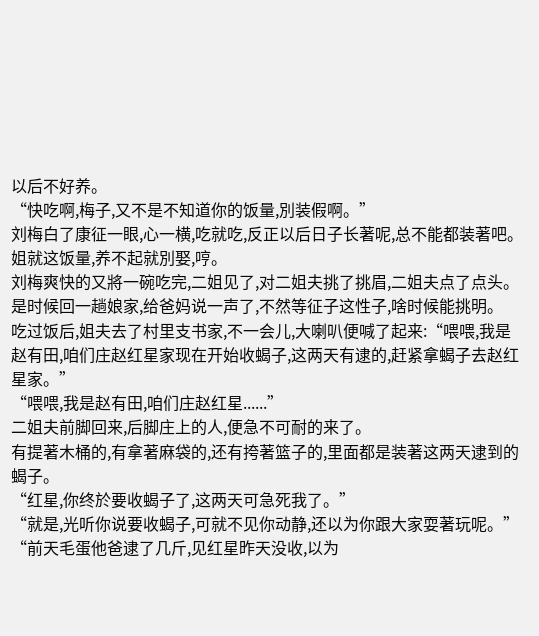以后不好养。
“快吃啊,梅子,又不是不知道你的饭量,別装假啊。”
刘梅白了康征一眼,心一横,吃就吃,反正以后日子长著呢,总不能都装著吧。
姐就这饭量,养不起就別娶,哼。
刘梅爽快的又將一碗吃完,二姐见了,对二姐夫挑了挑眉,二姐夫点了点头。
是时候回一趟娘家,给爸妈说一声了,不然等征子这性子,啥时候能挑明。
吃过饭后,姐夫去了村里支书家,不一会儿,大喇叭便喊了起来:“喂喂,我是赵有田,咱们庄赵红星家现在开始收蝎子,这两天有逮的,赶紧拿蝎子去赵红星家。”
“喂喂,我是赵有田,咱们庄赵红星......”
二姐夫前脚回来,后脚庄上的人,便急不可耐的来了。
有提著木桶的,有拿著麻袋的,还有挎著篮子的,里面都是装著这两天逮到的蝎子。
“红星,你终於要收蝎子了,这两天可急死我了。”
“就是,光听你说要收蝎子,可就不见你动静,还以为你跟大家耍著玩呢。”
“前天毛蛋他爸逮了几斤,见红星昨天没收,以为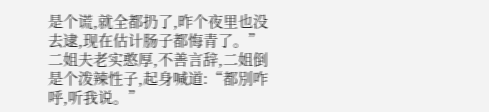是个谎,就全都扔了,昨个夜里也没去逮,现在估计肠子都悔青了。”
二姐夫老实憨厚,不善言辞,二姐倒是个泼辣性子,起身喊道:“都別咋呼,听我说。”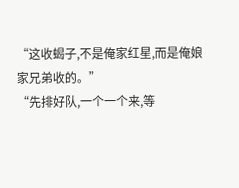“这收蝎子,不是俺家红星,而是俺娘家兄弟收的。”
“先排好队,一个一个来,等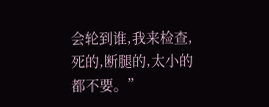会轮到谁,我来检查,死的,断腿的,太小的都不要。”